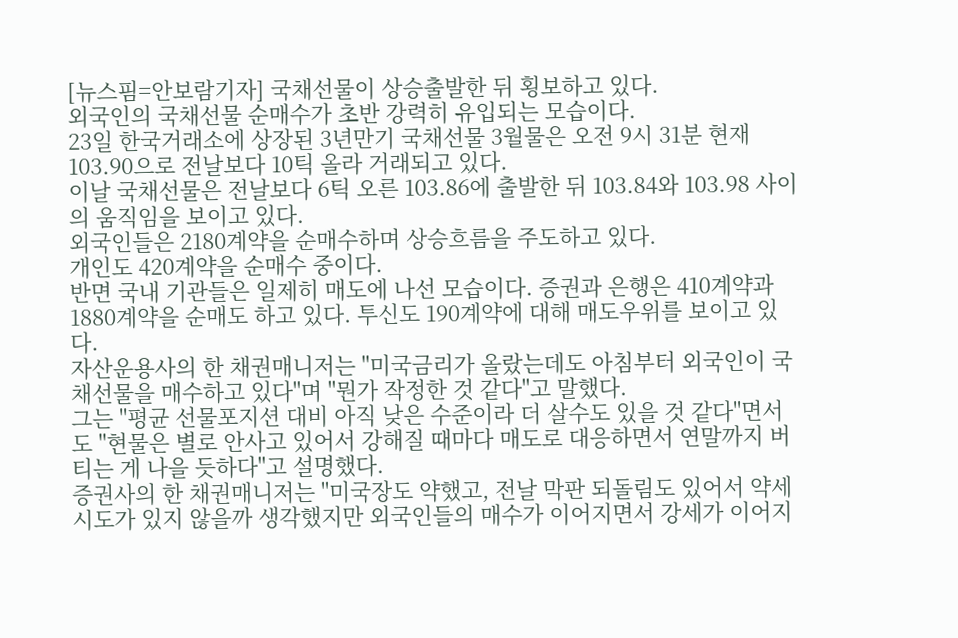[뉴스핌=안보람기자] 국채선물이 상승출발한 뒤 횡보하고 있다.
외국인의 국채선물 순매수가 초반 강력히 유입되는 모습이다.
23일 한국거래소에 상장된 3년만기 국채선물 3월물은 오전 9시 31분 현재 103.90으로 전날보다 10틱 올라 거래되고 있다.
이날 국채선물은 전날보다 6틱 오른 103.86에 출발한 뒤 103.84와 103.98 사이의 움직임을 보이고 있다.
외국인들은 2180계약을 순매수하며 상승흐름을 주도하고 있다.
개인도 420계약을 순매수 중이다.
반면 국내 기관들은 일제히 매도에 나선 모습이다. 증권과 은행은 410계약과 1880계약을 순매도 하고 있다. 투신도 190계약에 대해 매도우위를 보이고 있다.
자산운용사의 한 채권매니저는 "미국금리가 올랐는데도 아침부터 외국인이 국채선물을 매수하고 있다"며 "뭔가 작정한 것 같다"고 말했다.
그는 "평균 선물포지션 대비 아직 낮은 수준이라 더 살수도 있을 것 같다"면서도 "현물은 별로 안사고 있어서 강해질 때마다 매도로 대응하면서 연말까지 버티는 게 나을 듯하다"고 설명했다.
증권사의 한 채권매니저는 "미국장도 약했고, 전날 막판 되돌림도 있어서 약세시도가 있지 않을까 생각했지만 외국인들의 매수가 이어지면서 강세가 이어지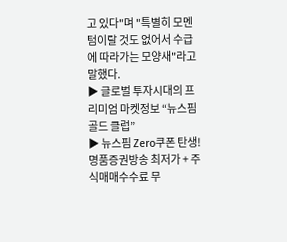고 있다"며 "특별히 모멘텀이랄 것도 없어서 수급에 따라가는 모양새"라고 말했다.
▶ 글로벌 투자시대의 프리미엄 마켓정보 “뉴스핌 골드 클럽”
▶ 뉴스핌 Zero쿠폰 탄생! 명품증권방송 최저가 + 주식매매수수료 무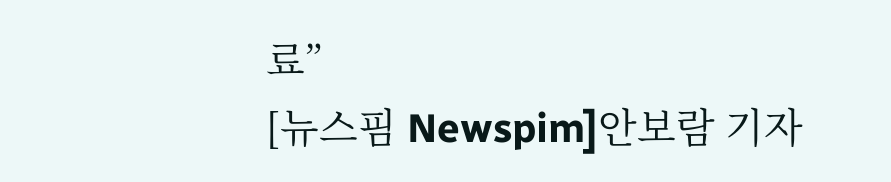료”
[뉴스핌 Newspim]안보람 기자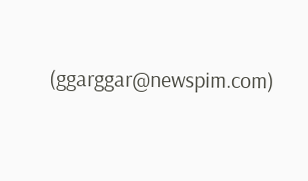(ggarggar@newspim.com)